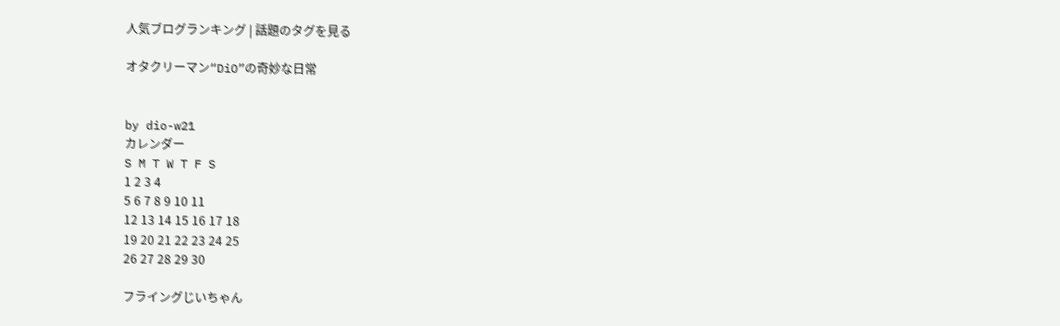人気ブログランキング | 話題のタグを見る

オタクリーマン“DiO”の奇妙な日常


by dio-w21
カレンダー
S M T W T F S
1 2 3 4
5 6 7 8 9 10 11
12 13 14 15 16 17 18
19 20 21 22 23 24 25
26 27 28 29 30

フライングじいちゃん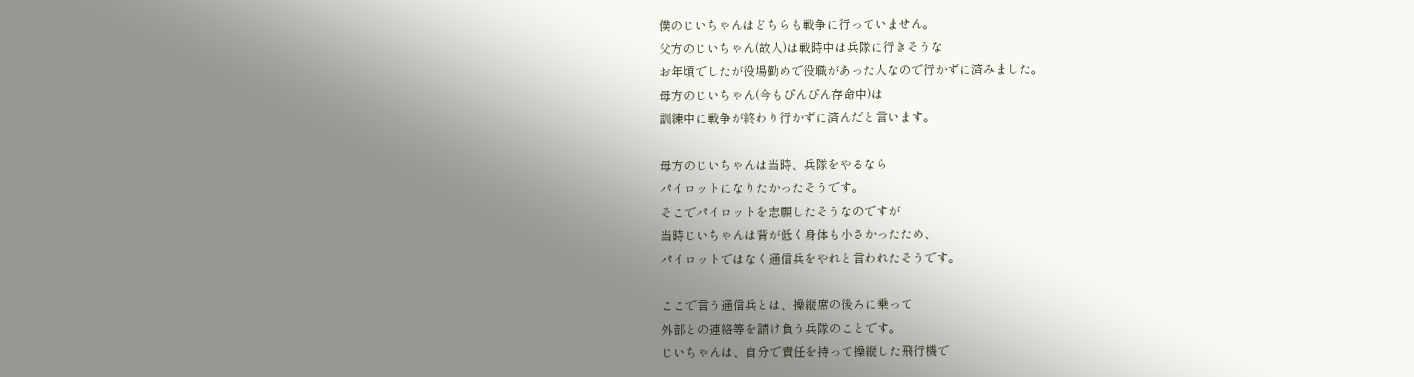僕のじいちゃんはどちらも戦争に行っていません。
父方のじいちゃん(故人)は戦時中は兵隊に行きそうな
お年頃でしたが役場勤めで役職があった人なので行かずに済みました。
母方のじいちゃん(今もぴんぴん存命中)は
訓練中に戦争が終わり行かずに済んだと言います。

母方のじいちゃんは当時、兵隊をやるなら
パイロットになりたかったそうです。
そこでパイロットを志願したそうなのですが
当時じいちゃんは背が低く身体も小さかったため、
パイロットではなく通信兵をやれと言われたそうです。

ここで言う通信兵とは、操縦席の後ろに乗って
外部との連絡等を請け負う兵隊のことです。
じいちゃんは、自分で責任を持って操縦した飛行機で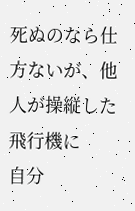死ぬのなら仕方ないが、他人が操縦した飛行機に
自分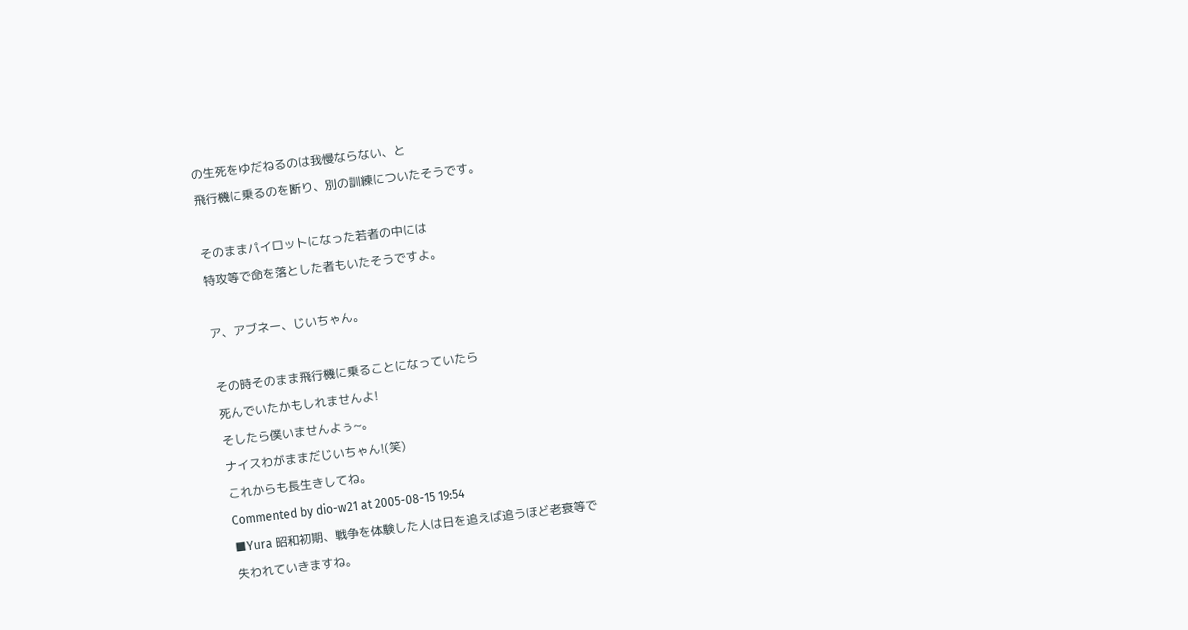の生死をゆだねるのは我慢ならない、と
飛行機に乗るのを断り、別の訓練についたそうです。

そのままパイロットになった若者の中には
特攻等で命を落とした者もいたそうですよ。

ア、アブネー、じいちゃん。

その時そのまま飛行機に乗ることになっていたら
死んでいたかもしれませんよ!
そしたら僕いませんよぅ~。
ナイスわがままだじいちゃん!(笑)
これからも長生きしてね。
Commented by dio-w21 at 2005-08-15 19:54
■Yura 昭和初期、戦争を体験した人は日を追えば追うほど老衰等で
失われていきますね。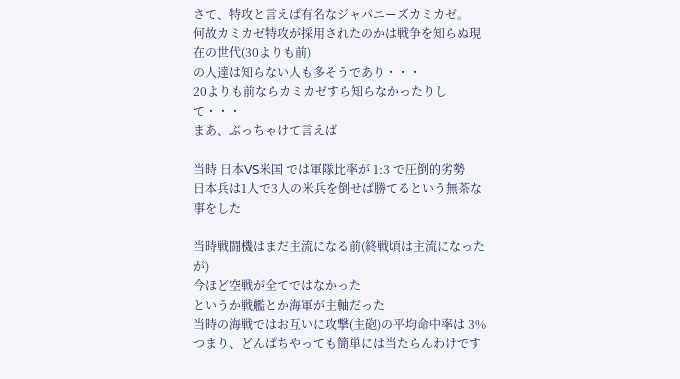さて、特攻と言えば有名なジャパニーズカミカゼ。
何故カミカゼ特攻が採用されたのかは戦争を知らぬ現在の世代(30よりも前)
の人達は知らない人も多そうであり・・・
20よりも前ならカミカゼすら知らなかったりして・・・
まあ、ぶっちゃけて言えば

当時 日本VS米国 では軍隊比率が 1:3 で圧倒的劣勢
日本兵は1人で3人の米兵を倒せば勝てるという無茶な事をした

当時戦闘機はまだ主流になる前(終戦頃は主流になったが)
今ほど空戦が全てではなかった
というか戦艦とか海軍が主軸だった
当時の海戦ではお互いに攻撃(主砲)の平均命中率は 3%
つまり、どんぱちやっても簡単には当たらんわけです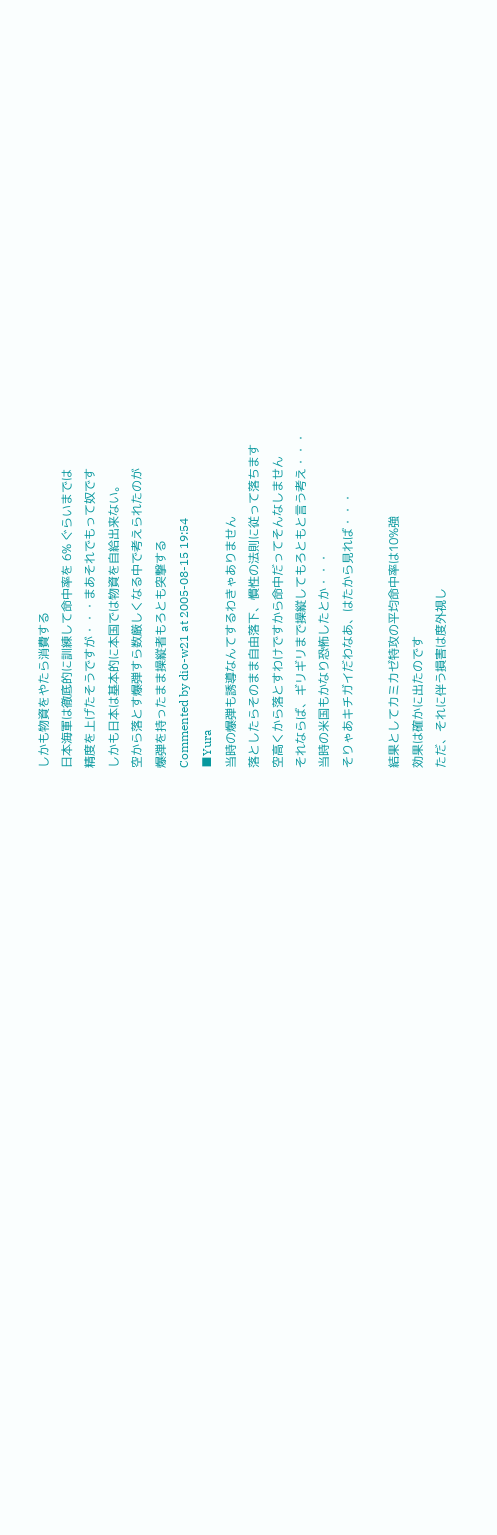しかも物資をやたら消費する
日本海軍は徹底的に訓練して命中率を 6% ぐらいまでは
精度を上げたそうですが・・・まあそれでもって奴です
しかも日本は基本的に本国では物資を自給出来ない。
空から落とす爆弾すら数厳しくなる中で考えられたのが
爆弾を持ったまま操縦者もろとも突撃する
Commented by dio-w21 at 2005-08-15 19:54
■Yura
当時の爆弾も誘導なんてするわきゃありません
落としたらそのまま自由落下、慣性の法則に従って落ちます
空高くから落とすわけですから命中だってそんなしません
それならば、ギリギリまで操縦してもろともと言う考え・・・
当時の米国もかなり恐怖したとか・・・
そりゃあキチガイだわなあ、はたから見れば・・・

結果としてカミカゼ特攻の平均命中率は10%強
効果は確かに出たのです
ただ、それに伴う損害は度外視し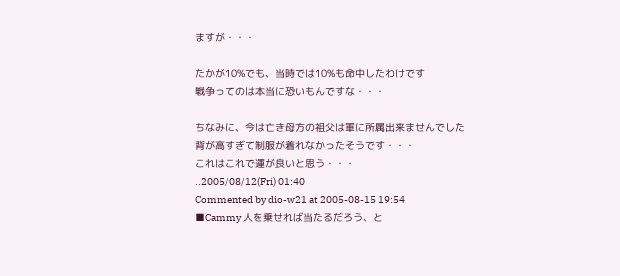ますが・・・

たかが10%でも、当時では10%も命中したわけです
戦争ってのは本当に恐いもんですな・・・

ちなみに、今は亡き母方の祖父は軍に所属出来ませんでした
背が高すぎて制服が着れなかったそうです・・・
これはこれで運が良いと思う・・・
..2005/08/12(Fri) 01:40
Commented by dio-w21 at 2005-08-15 19:54
■Cammy 人を乗せれば当たるだろう、と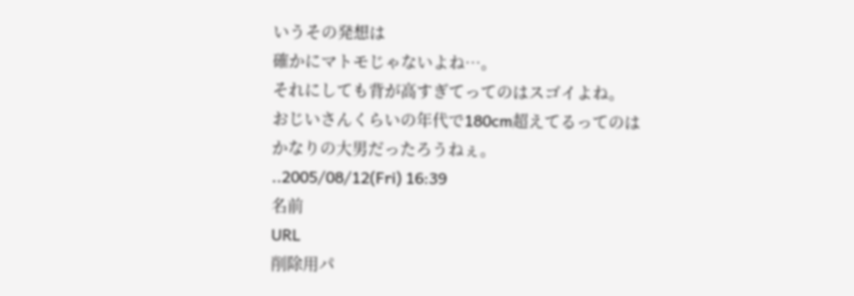いうその発想は
確かにマトモじゃないよね…。
それにしても背が高すぎてってのはスゴイよね。
おじいさんくらいの年代で180cm超えてるってのは
かなりの大男だったろうねぇ。
..2005/08/12(Fri) 16:39
名前
URL
削除用パ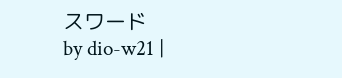スワード
by dio-w21 |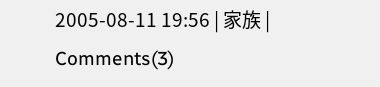2005-08-11 19:56 | 家族 | Comments(3)